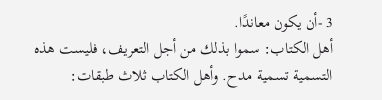3 -أن يكون معاندًا.
أهل الكتاب: سموا بذلك من أجل التعريف، فليست هذه التسمية تسمية مدح. وأهل الكتاب ثلاث طبقات: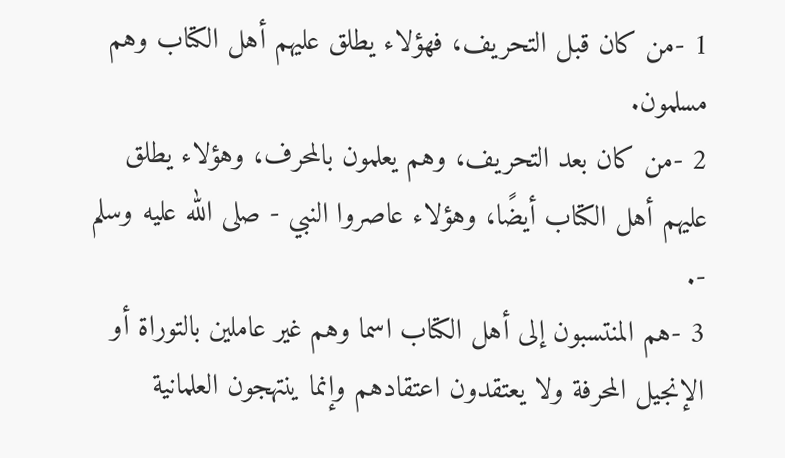1 -من كان قبل التحريف، فهؤلاء يطلق عليهم أهل الكتاب وهم مسلمون.
2 -من كان بعد التحريف، وهم يعلمون بالمحرف، وهؤلاء يطلق عليهم أهل الكتاب أيضًا، وهؤلاء عاصروا النبي - صلى الله عليه وسلم -.
3 -هم المنتسبون إلى أهل الكتاب اسما وهم غير عاملين بالتوراة أو الإنجيل المحرفة ولا يعتقدون اعتقادهم وإنما ينتهجون العلمانية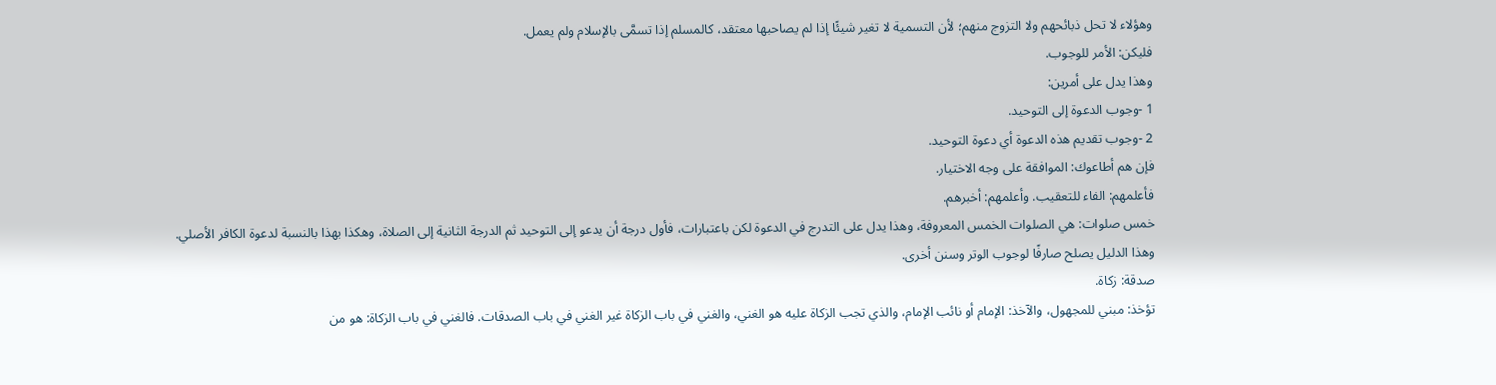وهؤلاء لا تحل ذبائحهم ولا التزوج منهم؛ لأن التسمية لا تغير شيئًا إذا لم يصاحبها معتقد، كالمسلم إذا تسمَّى بالإسلام ولم يعمل.
فليكن: الأمر للوجوب.
وهذا يدل على أمرين:
1 -وجوب الدعوة إلى التوحيد.
2 -وجوب تقديم هذه الدعوة أي دعوة التوحيد.
فإن هم أطاعوك: الموافقة على وجه الاختيار.
فأعلمهم: الفاء للتعقيب. وأعلمهم: أخبرهم.
خمس صلوات: هي الصلوات الخمس المعروفة، وهذا يدل على التدرج في الدعوة لكن باعتبارات، فأول درجة أن يدعو إلى التوحيد ثم الدرجة الثانية إلى الصلاة، وهكذا بهذا بالنسبة لدعوة الكافر الأصلي.
وهذا الدليل يصلح صارفًا لوجوب الوتر وسنن أخرى.
صدقة: زكاة.
تؤخذ: مبني للمجهول، والآخذ: الإمام أو نائب الإمام، والذي تجب الزكاة عليه هو الغني، والغني في باب الزكاة غير الغني في باب الصدقات. فالغني في باب الزكاة: هو من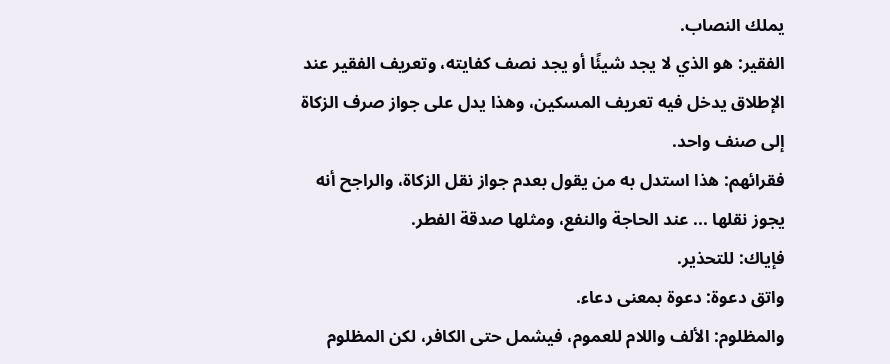يملك النصاب.
الفقير: هو الذي لا يجد شيئًا أو يجد نصف كفايته، وتعريف الفقير عند الإطلاق يدخل فيه تعريف المسكين، وهذا يدل على جواز صرف الزكاة إلى صنف واحد.
فقرائهم: هذا استدل به من يقول بعدم جواز نقل الزكاة، والراجح أنه يجوز نقلها ... عند الحاجة والنفع، ومثلها صدقة الفطر.
فإياك: للتحذير.
واتق دعوة: دعوة بمعنى دعاء.
والمظلوم: الألف واللام للعموم، فيشمل حتى الكافر، لكن المظلوم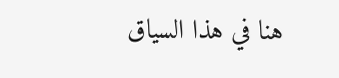هنا في هذا السياق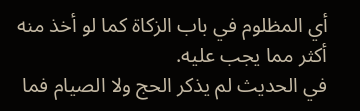أي المظلوم في باب الزكاة كما لو أخذ منه أكثر مما يجب عليه.
في الحديث لم يذكر الحج ولا الصيام فما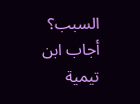السبب؟
أجاب ابن تيمية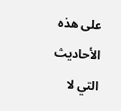على هذه الأحاديث التي لا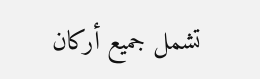تشمل جميع أركان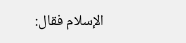الإسلام فقال: